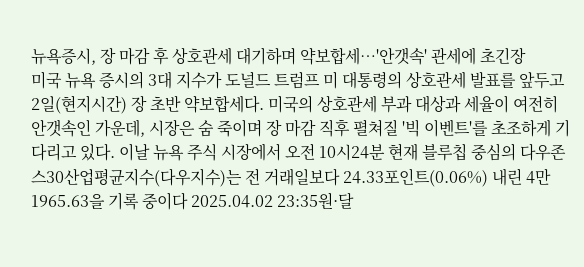뉴욕증시, 장 마감 후 상호관세 대기하며 약보합세…'안갯속' 관세에 초긴장
미국 뉴욕 증시의 3대 지수가 도널드 트럼프 미 대통령의 상호관세 발표를 앞두고 2일(현지시간) 장 초반 약보합세다. 미국의 상호관세 부과 대상과 세율이 여전히 안갯속인 가운데, 시장은 숨 죽이며 장 마감 직후 펼쳐질 '빅 이벤트'를 초조하게 기다리고 있다. 이날 뉴욕 주식 시장에서 오전 10시24분 현재 블루칩 중심의 다우존스30산업평균지수(다우지수)는 전 거래일보다 24.33포인트(0.06%) 내린 4만1965.63을 기록 중이다 2025.04.02 23:35원·달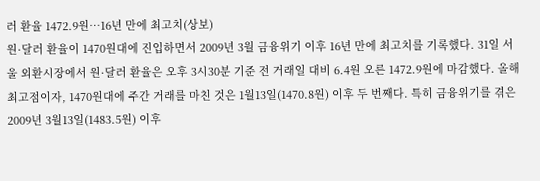러 환율 1472.9원…16년 만에 최고치(상보)
원·달러 환율이 1470원대에 진입하면서 2009년 3월 금융위기 이후 16년 만에 최고치를 기록했다. 31일 서울 외환시장에서 원·달러 환율은 오후 3시30분 기준 전 거래일 대비 6.4원 오른 1472.9원에 마감했다. 올해 최고점이자, 1470원대에 주간 거래를 마친 것은 1월13일(1470.8원) 이후 두 번째다. 특히 금융위기를 겪은 2009년 3월13일(1483.5원) 이후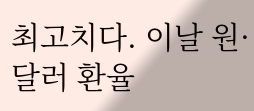최고치다. 이날 원·달러 환율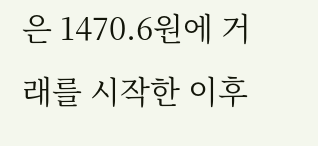은 1470.6원에 거래를 시작한 이후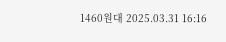1460원대 2025.03.31 16:16